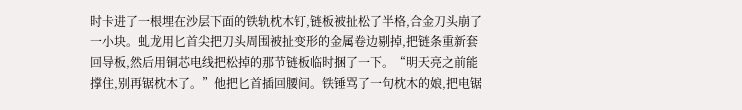时卡进了一根埋在沙层下面的铁轨枕木钉,链板被扯松了半格,合金刀头崩了一小块。虬龙用匕首尖把刀头周围被扯变形的金属卷边剔掉,把链条重新套回导板,然后用铜芯电线把松掉的那节链板临时捆了一下。“明天亮之前能撑住,别再锯枕木了。”他把匕首插回腰间。铁锤骂了一句枕木的娘,把电锯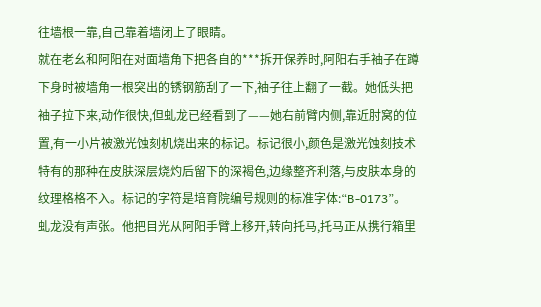往墙根一靠,自己靠着墙闭上了眼睛。
就在老幺和阿阳在对面墙角下把各自的***拆开保养时,阿阳右手袖子在蹲下身时被墙角一根突出的锈钢筋刮了一下,袖子往上翻了一截。她低头把袖子拉下来,动作很快,但虬龙已经看到了——她右前臂内侧,靠近肘窝的位置,有一小片被激光蚀刻机烧出来的标记。标记很小,颜色是激光蚀刻技术特有的那种在皮肤深层烧灼后留下的深褐色,边缘整齐利落,与皮肤本身的纹理格格不入。标记的字符是培育院编号规则的标准字体:“B-0173”。
虬龙没有声张。他把目光从阿阳手臂上移开,转向托马,托马正从携行箱里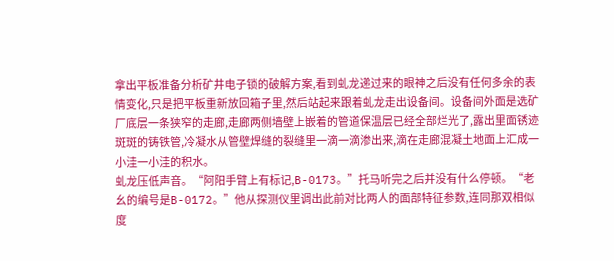拿出平板准备分析矿井电子锁的破解方案,看到虬龙递过来的眼神之后没有任何多余的表情变化,只是把平板重新放回箱子里,然后站起来跟着虬龙走出设备间。设备间外面是选矿厂底层一条狭窄的走廊,走廊两侧墙壁上嵌着的管道保温层已经全部烂光了,露出里面锈迹斑斑的铸铁管,冷凝水从管壁焊缝的裂缝里一滴一滴渗出来,滴在走廊混凝土地面上汇成一小洼一小洼的积水。
虬龙压低声音。“阿阳手臂上有标记,B-0173。”托马听完之后并没有什么停顿。“老幺的编号是B-0172。”他从探测仪里调出此前对比两人的面部特征参数,连同那双相似度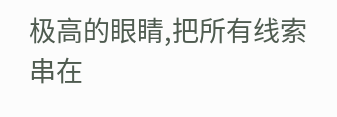极高的眼睛,把所有线索串在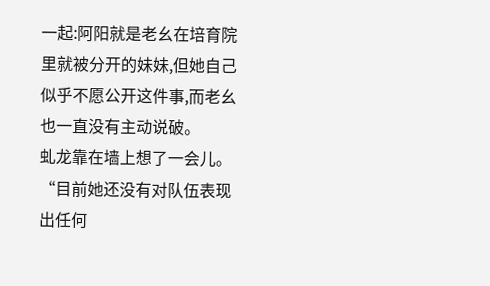一起:阿阳就是老幺在培育院里就被分开的妹妹,但她自己似乎不愿公开这件事,而老幺也一直没有主动说破。
虬龙靠在墙上想了一会儿。“目前她还没有对队伍表现出任何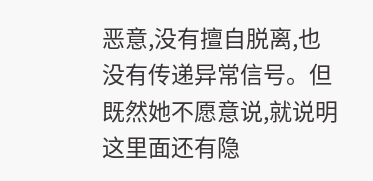恶意,没有擅自脱离,也没有传递异常信号。但既然她不愿意说,就说明这里面还有隐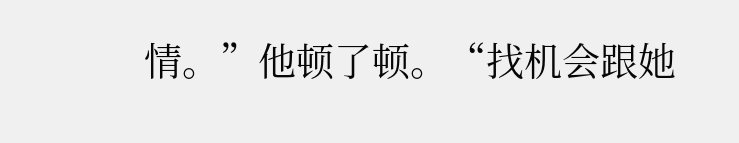情。”他顿了顿。“找机会跟她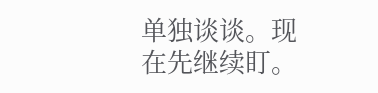单独谈谈。现在先继续盯。